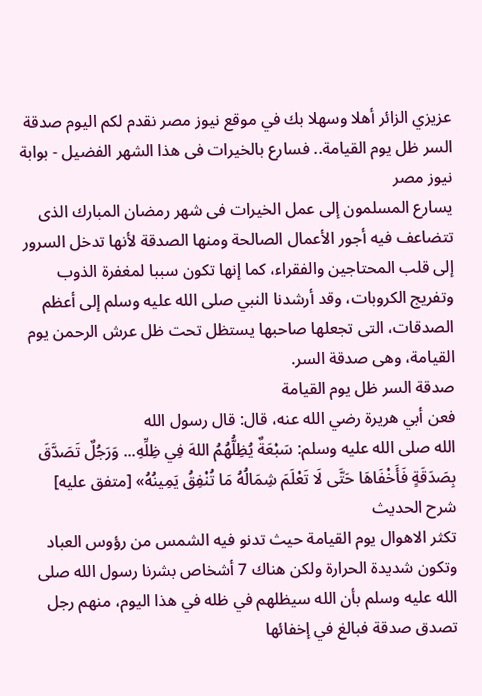عزيزي الزائر أهلا وسهلا بك في موقع نيوز مصر نقدم لكم اليوم صدقة السر ظل يوم القيامة.. فسارع بالخيرات فى هذا الشهر الفضيل - بوابة نيوز مصر
يسارع المسلمون إلى عمل الخيرات فى شهر رمضان المبارك الذى تتضاعف فيه أجور الأعمال الصالحة ومنها الصدقة لأنها تدخل السرور إلى قلب المحتاجين والفقراء، كما إنها تكون سببا لمغفرة الذوب وتفريج الكروبات، وقد أرشدنا النبي صلى الله عليه وسلم إلى أعظم الصدقات، التى تجعلها صاحبها يستظل تحت ظل عرش الرحمن يوم القيامة، وهى صدقة السر.
صدقة السر ظل يوم القيامة
فعن أبي هريرة رضي الله عنه، قال: قال رسول الله
الله صلى الله عليه وسلم: سَبْعَةٌ يُظِلُّهُمُ اللهَ فِي ظِلِّهِ... وَرَجُلٌ تَصَدَّقَ بِصَدَقَةٍ فَأَخْفَاهَا حَتَّى لَا تَعْلَمَ شِمَالُهُ مَا تُنْفِقُ يَمِينُهُ» [متفق عليه]
شرح الحديث
تكثر الاهوال يوم القيامة حيث تدنو فيه الشمس من رؤوس العباد
وتكون شديدة الحرارة ولكن هناك 7 أشخاص بشرنا رسول الله صلى الله عليه وسلم بأن الله سيظلهم في ظله في هذا اليوم، منهم رجل تصدق صدقة فبالغ في إخفائها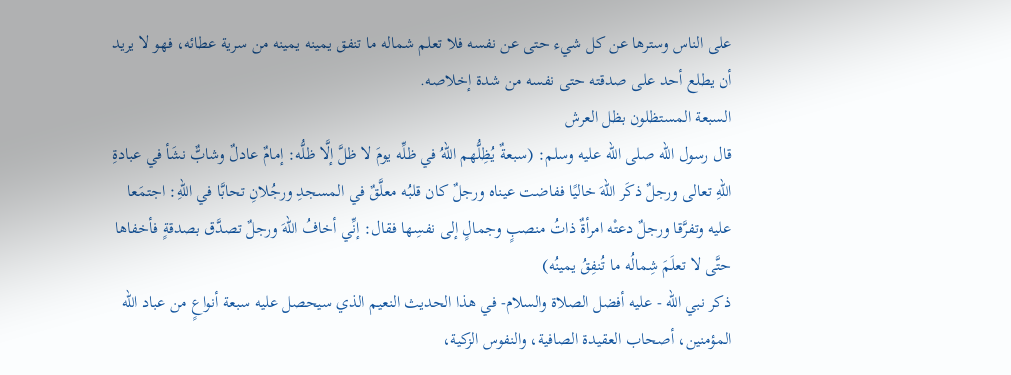على الناس وسترها عن كل شيء حتى عن نفسه فلا تعلم شماله ما تنفق يمينه يمينه من سرية عطائه، فهو لا يريد أن يطلع أحد على صدقته حتى نفسه من شدة إخلاصه.
السبعة المستظلون بظل العرش
قال رسول الله صلى الله عليه وسلم: (سبعةٌ يُظِلُّهم اللهُ في ظلِّه يومَ لا ظلَّ إلَّا ظلُّه: إمامٌ عادلٌ وشابٌّ نشَأ في عبادةِ اللهِ تعالى ورجلٌ ذكَر اللهَ خاليًا ففاضت عيناه ورجلٌ كان قلبُه معلَّقٌ في المسجدِ ورجُلانِ تحابَّا في اللهِ: اجتمَعا عليه وتفرَّقا ورجلٌ دعتْه امرأةٌ ذاتُ منصبٍ وجمالٍ إلى نفسِها فقال: إنِّي أخافُ اللهَ ورجلٌ تصدَّق بصدقةٍ فأخفاها حتَّى لا تعلَمَ شِمالُه ما تُنفِقُ يمينُه)
ذكر نبي الله - عليه أفضل الصلاة والسلام- في هذا الحديث النعيم الذي سيحصل عليه سبعة أنواعٍ من عباد الله المؤمنين، أصحاب العقيدة الصافية، والنفوس الزكية،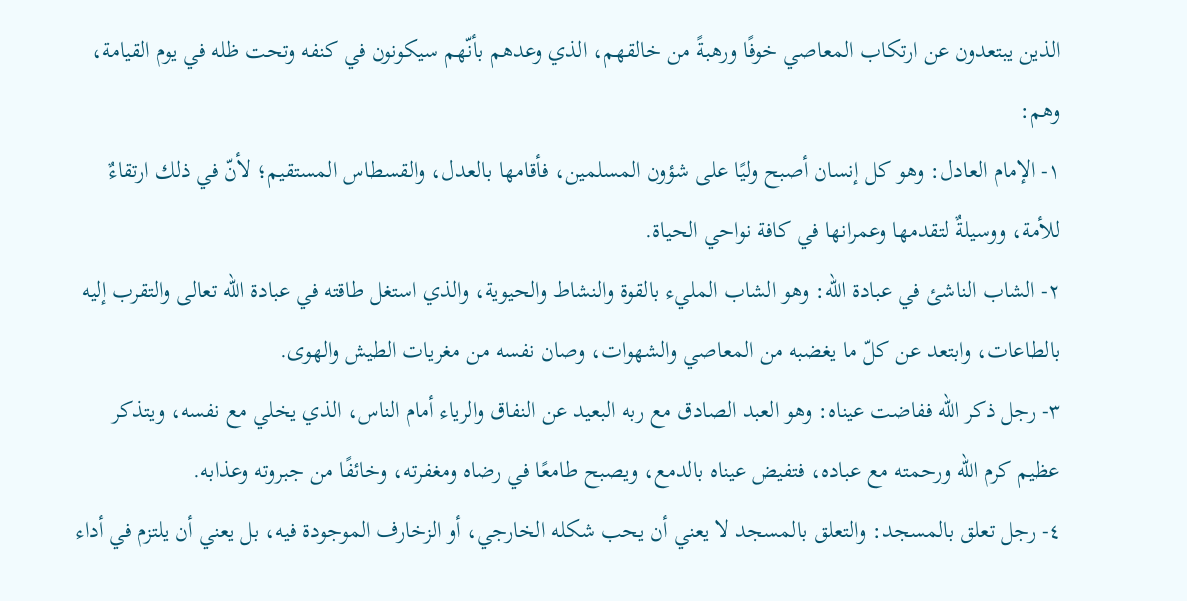الذين يبتعدون عن ارتكاب المعاصي خوفًا ورهبةً من خالقهم، الذي وعدهم بأنّهم سيكونون في كنفه وتحت ظله في يوم القيامة، وهم:
١- الإمام العادل: وهو كل إنسان أصبح وليًا على شؤون المسلمين، فأقامها بالعدل، والقسطاس المستقيم؛ لأنّ في ذلك ارتقاءٌ للأمة، ووسيلةٌ لتقدمها وعمرانها في كافة نواحي الحياة.
٢- الشاب الناشئ في عبادة الله: وهو الشاب المليء بالقوة والنشاط والحيوية، والذي استغل طاقته في عبادة الله تعالى والتقرب إليه بالطاعات، وابتعد عن كلّ ما يغضبه من المعاصي والشهوات، وصان نفسه من مغريات الطيش والهوى.
٣- رجل ذكر الله ففاضت عيناه: وهو العبد الصادق مع ربه البعيد عن النفاق والرياء أمام الناس، الذي يخلي مع نفسه، ويتذكر عظيم كرم الله ورحمته مع عباده، فتفيض عيناه بالدمع، ويصبح طامعًا في رضاه ومغفرته، وخائفًا من جبروته وعذابه.
٤- رجل تعلق بالمسجد: والتعلق بالمسجد لا يعني أن يحب شكله الخارجي، أو الزخارف الموجودة فيه، بل يعني أن يلتزم في أداء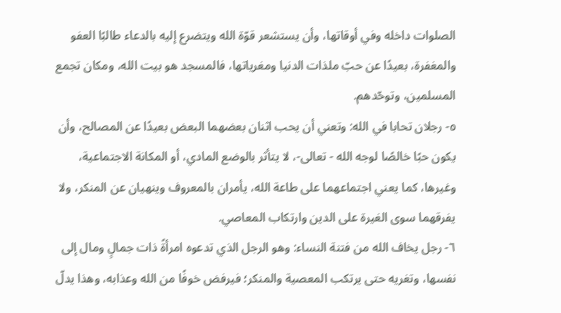الصلوات داخله وفي أوقاتها، وأن يستشعر قوّة الله ويتضرع إليه بالدعاء طالبًا العفو والمغفرة، بعيدًا عن حبّ ملذات الدنيا ومغرياتها، فالمسجد هو بيت الله، ومكان تجمع المسلمين، وتوحّدهم.
٥- رجلان تحابا في الله: وتعني أن يحب اثنان بعضهما البعض بعيدًا عن المصالح، وأن يكون حبًا خالصًا لوجه الله - تعالى-، لا يتأثر بالوضع المادي، أو المكانة الاجتماعية، وغيرها، كما يعني اجتماعهما على طاعة الله، يأمران بالمعروف وينهيان عن المنكر، ولا يفرقهما سوى الغيرة على الدين وارتكاب المعاصي.
٦- رجل يخاف الله من فتنة النساء: وهو الرجل الذي تدعوه امرأةً ذات جمالٍ ومال إلى نفسها، وتغريه حتى يرتكب المعصية والمنكر؛ فيرفض خوفًا من الله وعذابه، وهذا يدلّ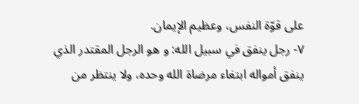على قوّة النفس، وعظيم الإيمان.
٧- رجل ينفق في سبيل الله: و هو الرجل المقتدر الذي ينفق أمواله ابتغاء مرضاة الله وحده، ولا ينتظر من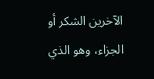الآخرين الشكر أو الجزاء، وهو الذي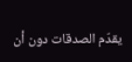يقدّم الصدقات دون أن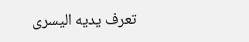تعرف يديه اليسرى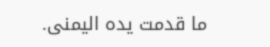ما قدمت يده اليمنى.